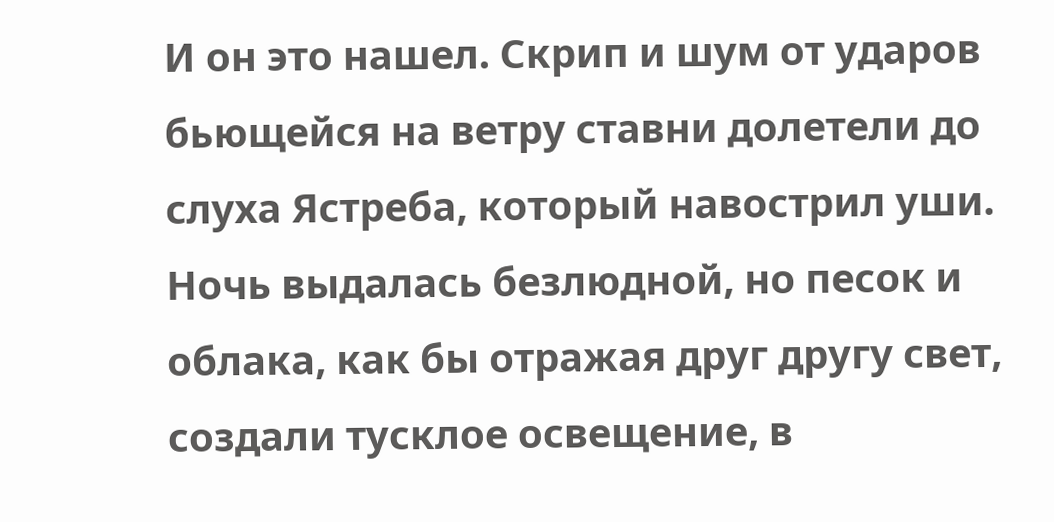И он это нашел. Скрип и шум от ударов бьющейся на ветру ставни долетели до слуха Ястреба, который навострил уши. Ночь выдалась безлюдной, но песок и облака, как бы отражая друг другу свет, создали тусклое освещение, в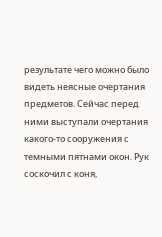результате чего можно было видеть неясные очертания предметов. Сейчас перед ними выступали очертания какого-то сооружения с темными пятнами окон. Рук соскочил с коня,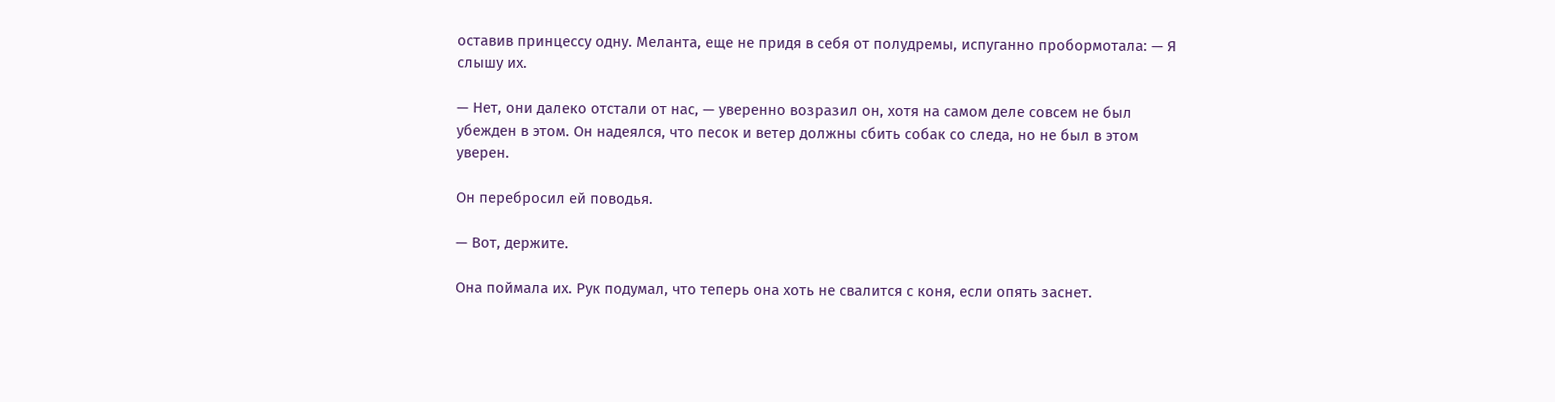оставив принцессу одну. Меланта, еще не придя в себя от полудремы, испуганно пробормотала: — Я слышу их.

— Нет, они далеко отстали от нас, — уверенно возразил он, хотя на самом деле совсем не был убежден в этом. Он надеялся, что песок и ветер должны сбить собак со следа, но не был в этом уверен.

Он перебросил ей поводья.

— Вот, держите.

Она поймала их. Рук подумал, что теперь она хоть не свалится с коня, если опять заснет.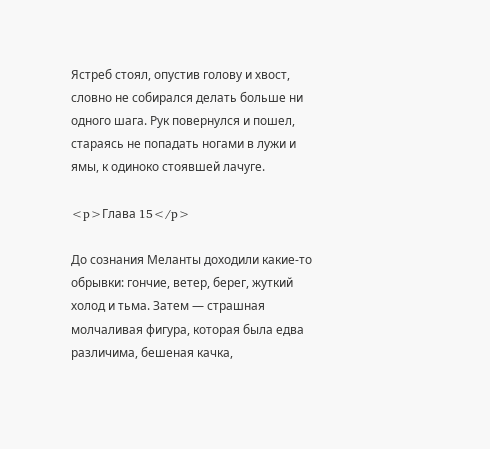Ястреб стоял, опустив голову и хвост, словно не собирался делать больше ни одного шага. Рук повернулся и пошел, стараясь не попадать ногами в лужи и ямы, к одиноко стоявшей лачуге.

<p>Глава 15</p>

До сознания Меланты доходили какие-то обрывки: гончие, ветер, берег, жуткий холод и тьма. Затем — страшная молчаливая фигура, которая была едва различима, бешеная качка,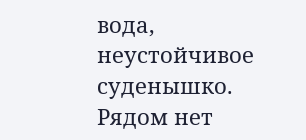вода, неустойчивое суденышко. Рядом нет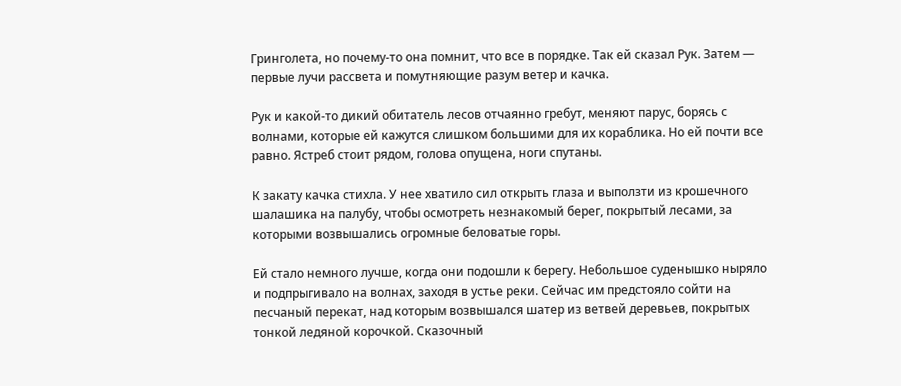Гринголета, но почему-то она помнит, что все в порядке. Так ей сказал Рук. Затем — первые лучи рассвета и помутняющие разум ветер и качка.

Рук и какой-то дикий обитатель лесов отчаянно гребут, меняют парус, борясь с волнами, которые ей кажутся слишком большими для их кораблика. Но ей почти все равно. Ястреб стоит рядом, голова опущена, ноги спутаны.

К закату качка стихла. У нее хватило сил открыть глаза и выползти из крошечного шалашика на палубу, чтобы осмотреть незнакомый берег, покрытый лесами, за которыми возвышались огромные беловатые горы.

Ей стало немного лучше, когда они подошли к берегу. Небольшое суденышко ныряло и подпрыгивало на волнах, заходя в устье реки. Сейчас им предстояло сойти на песчаный перекат, над которым возвышался шатер из ветвей деревьев, покрытых тонкой ледяной корочкой. Сказочный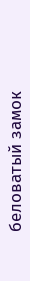беловатый замок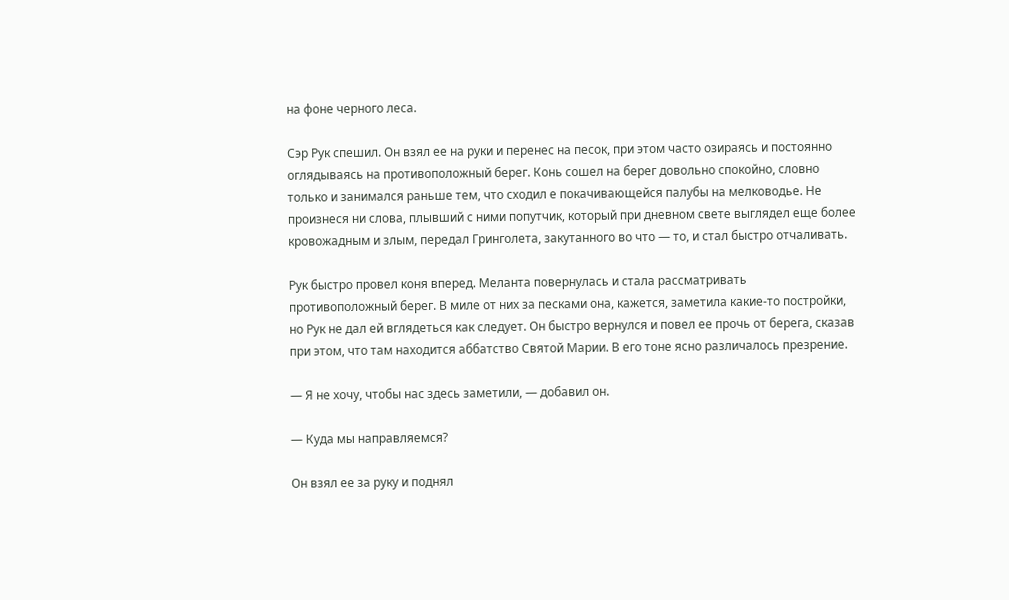на фоне черного леса.

Сэр Рук спешил. Он взял ее на руки и перенес на песок, при этом часто озираясь и постоянно оглядываясь на противоположный берег. Конь сошел на берег довольно спокойно, словно только и занимался раньше тем, что сходил е покачивающейся палубы на мелководье. Не произнеся ни слова, плывший с ними попутчик, который при дневном свете выглядел еще более кровожадным и злым, передал Гринголета, закутанного во что — то, и стал быстро отчаливать.

Рук быстро провел коня вперед. Меланта повернулась и стала рассматривать противоположный берег. В миле от них за песками она, кажется, заметила какие-то постройки, но Рук не дал ей вглядеться как следует. Он быстро вернулся и повел ее прочь от берега, сказав при этом, что там находится аббатство Святой Марии. В его тоне ясно различалось презрение.

— Я не хочу, чтобы нас здесь заметили, — добавил он.

— Куда мы направляемся?

Он взял ее за руку и поднял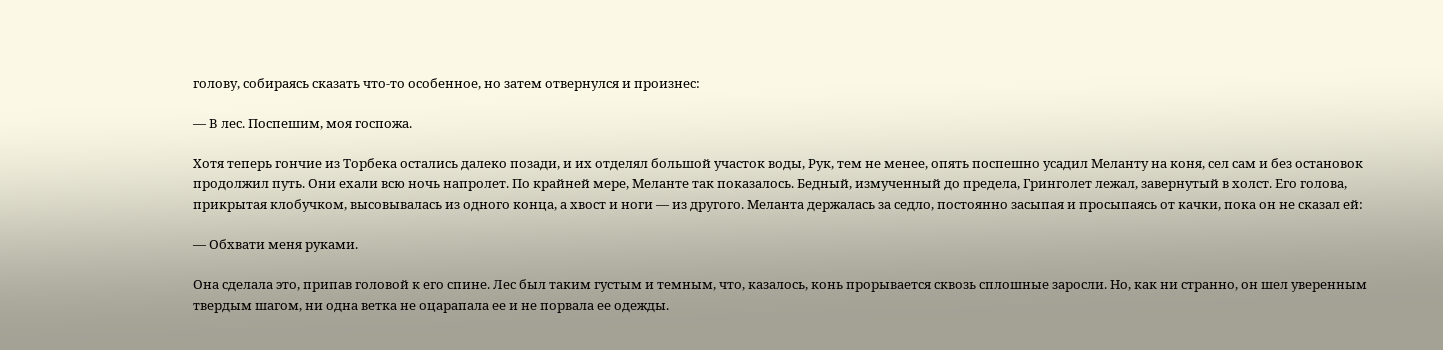голову, собираясь сказать что-то особенное, но затем отвернулся и произнес:

— В лес. Поспешим, моя госпожа.

Хотя теперь гончие из Торбека остались далеко позади, и их отделял большой участок воды, Рук, тем не менее, опять поспешно усадил Меланту на коня, сел сам и без остановок продолжил путь. Они ехали всю ночь напролет. По крайней мере, Меланте так показалось. Бедный, измученный до предела, Гринголет лежал, завернутый в холст. Его голова, прикрытая клобучком, высовывалась из одного конца, а хвост и ноги — из другого. Меланта держалась за седло, постоянно засыпая и просыпаясь от качки, пока он не сказал ей:

— Обхвати меня руками.

Она сделала это, припав головой к его спине. Лес был таким густым и темным, что, казалось, конь прорывается сквозь сплошные заросли. Но, как ни странно, он шел уверенным твердым шагом, ни одна ветка не оцарапала ее и не порвала ее одежды.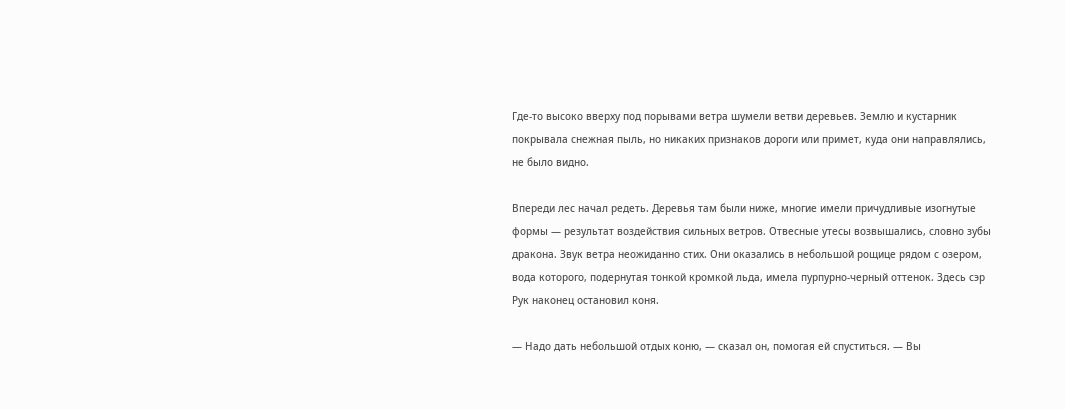Где-то высоко вверху под порывами ветра шумели ветви деревьев. Землю и кустарник покрывала снежная пыль, но никаких признаков дороги или примет, куда они направлялись, не было видно.

Впереди лес начал редеть. Деревья там были ниже, многие имели причудливые изогнутые формы — результат воздействия сильных ветров. Отвесные утесы возвышались, словно зубы дракона. Звук ветра неожиданно стих. Они оказались в небольшой рощице рядом с озером, вода которого, подернутая тонкой кромкой льда, имела пурпурно-черный оттенок. Здесь сэр Рук наконец остановил коня.

— Надо дать небольшой отдых коню, — сказал он, помогая ей спуститься. — Вы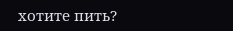хотите пить?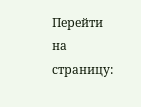Перейти на страницу: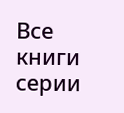Все книги серии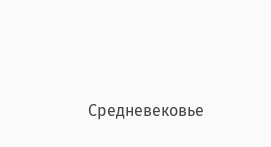Средневековье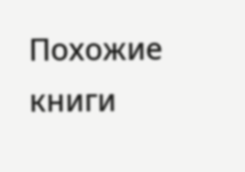Похожие книги